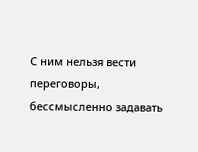С ним нельзя вести переговоры, бессмысленно задавать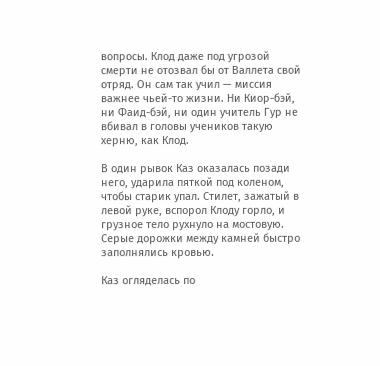вопросы. Клод даже под угрозой смерти не отозвал бы от Валлета свой отряд. Он сам так учил — миссия важнее чьей-то жизни. Ни Киор-бэй, ни Фаид-бэй, ни один учитель Гур не вбивал в головы учеников такую херню, как Клод.

В один рывок Каз оказалась позади него, ударила пяткой под коленом, чтобы старик упал. Стилет, зажатый в левой руке, вспорол Клоду горло, и грузное тело рухнуло на мостовую. Серые дорожки между камней быстро заполнялись кровью.

Каз огляделась по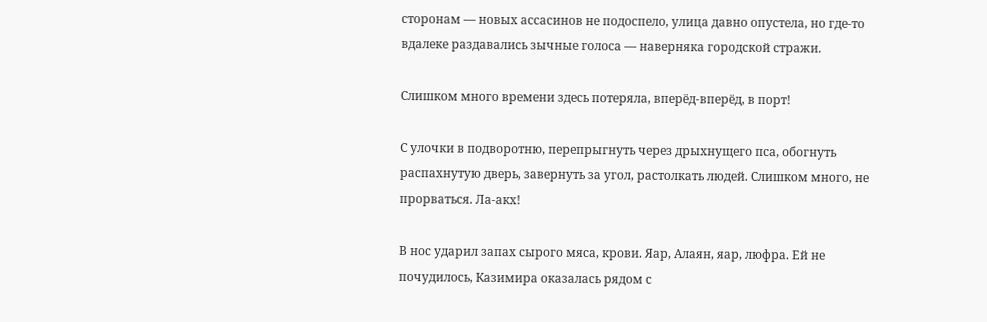сторонам — новых ассасинов не подоспело, улица давно опустела, но где-то вдалеке раздавались зычные голоса — наверняка городской стражи.

Слишком много времени здесь потеряла, вперёд-вперёд, в порт!

С улочки в подворотню, перепрыгнуть через дрыхнущего пса, обогнуть распахнутую дверь, завернуть за угол, растолкать людей. Слишком много, не прорваться. Ла-акх!

В нос ударил запах сырого мяса, крови. Яар, Алаян, яар, люфра. Ей не почудилось, Казимира оказалась рядом с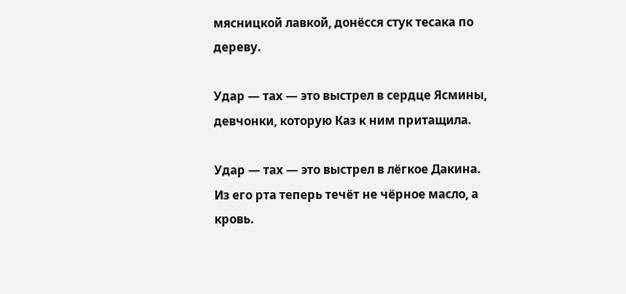мясницкой лавкой, донёсся стук тесака по дереву.

Удар — тах — это выстрел в сердце Ясмины, девчонки, которую Каз к ним притащила.

Удар — тах — это выстрел в лёгкое Дакина. Из его рта теперь течёт не чёрное масло, а кровь.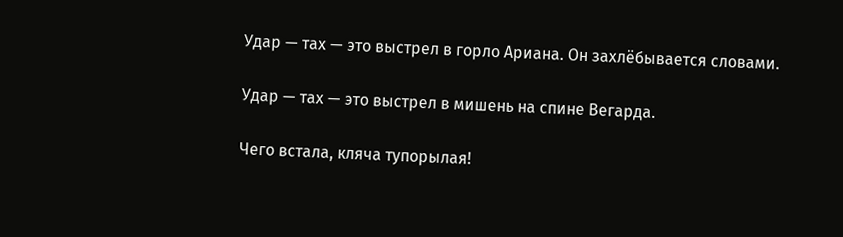Удар — тах — это выстрел в горло Ариана. Он захлёбывается словами.

Удар — тах — это выстрел в мишень на спине Вегарда.

Чего встала, кляча тупорылая!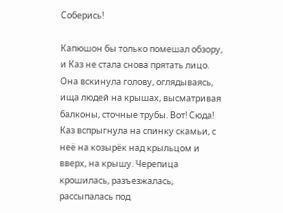Соберись!

Капюшон бы только помешал обзору, и Каз не стала снова прятать лицо. Она вскинула голову, оглядываясь, ища людей на крышах, высматривая балконы, сточные трубы. Вот! Сюда! Каз вспрыгнула на спинку скамьи, с неё на козырёк над крыльцом и вверх, на крышу. Черепица крошилась, разъезжалась, рассыпалась под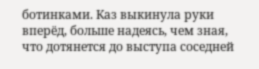ботинками. Каз выкинула руки вперёд, больше надеясь, чем зная, что дотянется до выступа соседней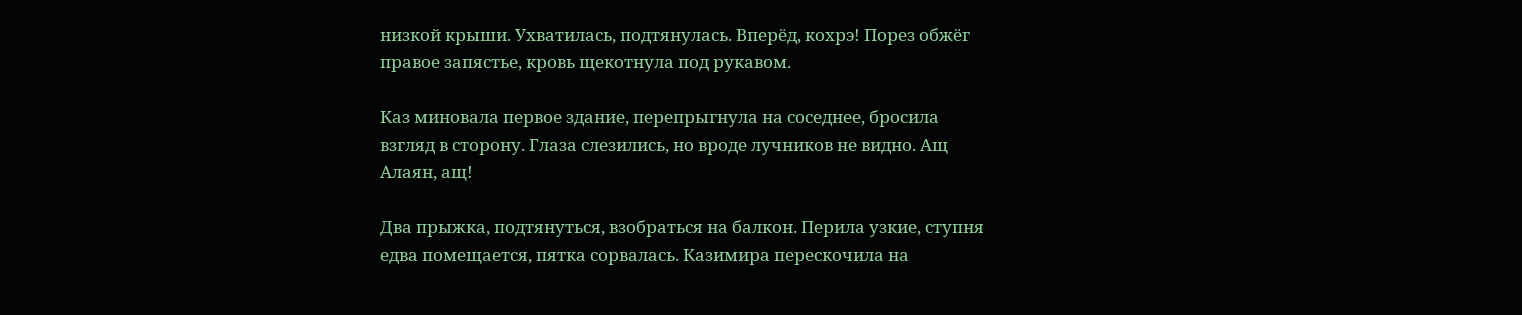низкой крыши. Ухватилась, подтянулась. Вперёд, кохрэ! Порез обжёг правое запястье, кровь щекотнула под рукавом.

Каз миновала первое здание, перепрыгнула на соседнее, бросила взгляд в сторону. Глаза слезились, но вроде лучников не видно. Ащ Алаян, ащ!

Два прыжка, подтянуться, взобраться на балкон. Перила узкие, ступня едва помещается, пятка сорвалась. Казимира перескочила на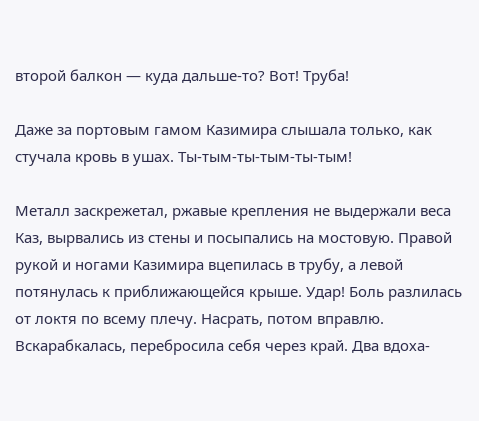второй балкон — куда дальше-то? Вот! Труба!

Даже за портовым гамом Казимира слышала только, как стучала кровь в ушах. Ты-тым-ты-тым-ты-тым!

Металл заскрежетал, ржавые крепления не выдержали веса Каз, вырвались из стены и посыпались на мостовую. Правой рукой и ногами Казимира вцепилась в трубу, а левой потянулась к приближающейся крыше. Удар! Боль разлилась от локтя по всему плечу. Насрать, потом вправлю. Вскарабкалась, перебросила себя через край. Два вдоха-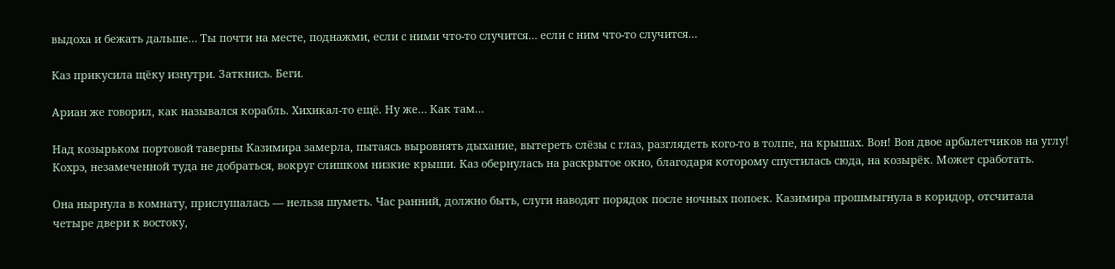выдоха и бежать дальше… Ты почти на месте, поднажми, если с ними что-то случится… если с ним что-то случится…

Каз прикусила щёку изнутри. Заткнись. Беги.

Ариан же говорил, как назывался корабль. Хихикал-то ещё. Ну же… Как там…

Над козырьком портовой таверны Казимира замерла, пытаясь выровнять дыхание, вытереть слёзы с глаз, разглядеть кого-то в толпе, на крышах. Вон! Вон двое арбалетчиков на углу! Кохрэ, незамеченной туда не добраться, вокруг слишком низкие крыши. Каз обернулась на раскрытое окно, благодаря которому спустилась сюда, на козырёк. Может сработать.

Она нырнула в комнату, прислушалась — нельзя шуметь. Час ранний, должно быть, слуги наводят порядок после ночных попоек. Казимира прошмыгнула в коридор, отсчитала четыре двери к востоку,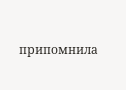припомнила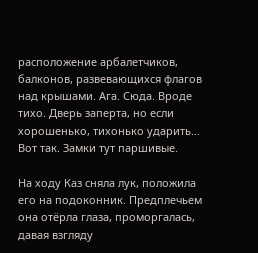расположение арбалетчиков, балконов, развевающихся флагов над крышами. Ага. Сюда. Вроде тихо. Дверь заперта, но если хорошенько, тихонько ударить… Вот так. Замки тут паршивые.

На ходу Каз сняла лук, положила его на подоконник. Предплечьем она отёрла глаза, проморгалась, давая взгляду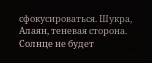сфокусироваться. Шукра, Алаян, теневая сторона. Солнце не будет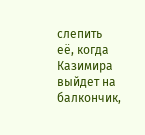слепить её, когда Казимира выйдет на балкончик,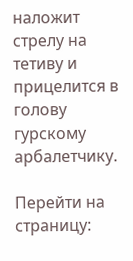наложит стрелу на тетиву и прицелится в голову гурскому арбалетчику.

Перейти на страницу: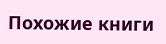Похожие книги